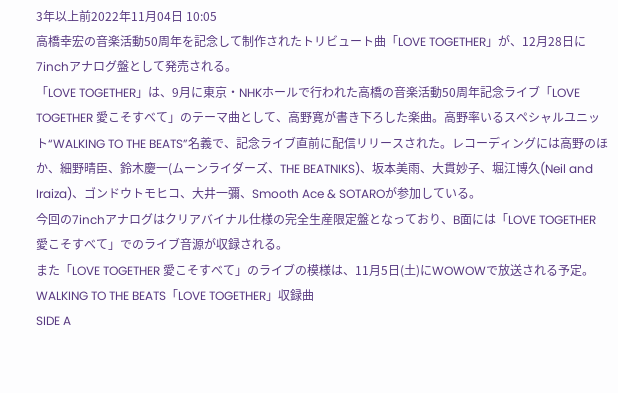3年以上前2022年11月04日 10:05
高橋幸宏の音楽活動50周年を記念して制作されたトリビュート曲「LOVE TOGETHER」が、12月28日に7inchアナログ盤として発売される。
「LOVE TOGETHER」は、9月に東京・NHKホールで行われた高橋の音楽活動50周年記念ライブ「LOVE TOGETHER 愛こそすべて」のテーマ曲として、高野寛が書き下ろした楽曲。高野率いるスペシャルユニット“WALKING TO THE BEATS”名義で、記念ライブ直前に配信リリースされた。レコーディングには高野のほか、細野晴臣、鈴木慶一(ムーンライダーズ、THE BEATNIKS)、坂本美雨、大貫妙子、堀江博久(Neil and Iraiza)、ゴンドウトモヒコ、大井一彌、Smooth Ace & SOTAROが参加している。
今回の7inchアナログはクリアバイナル仕様の完全生産限定盤となっており、B面には「LOVE TOGETHER 愛こそすべて」でのライブ音源が収録される。
また「LOVE TOGETHER 愛こそすべて」のライブの模様は、11月5日(土)にWOWOWで放送される予定。
WALKING TO THE BEATS「LOVE TOGETHER」収録曲
SIDE A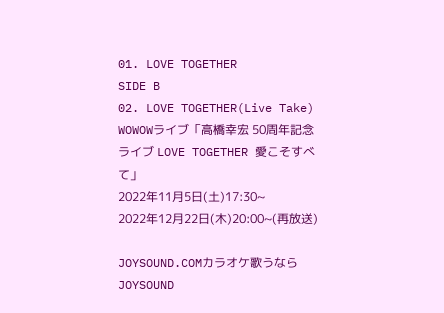01. LOVE TOGETHER
SIDE B
02. LOVE TOGETHER(Live Take)
WOWOWライブ「高橋幸宏 50周年記念 ライブ LOVE TOGETHER 愛こそすべて」
2022年11月5日(土)17:30~
2022年12月22日(木)20:00~(再放送)

JOYSOUND.COMカラオケ歌うならJOYSOUND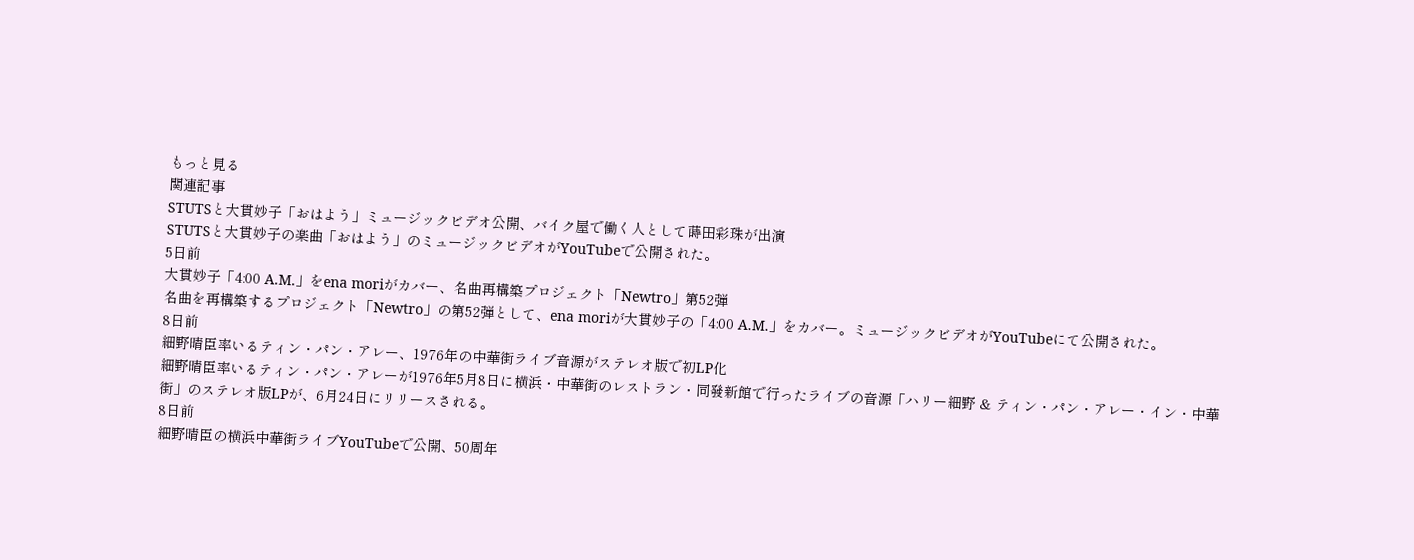もっと見る
関連記事
STUTSと大貫妙子「おはよう」ミュージックビデオ公開、バイク屋で働く人として蒔田彩珠が出演
STUTSと大貫妙子の楽曲「おはよう」のミュージックビデオがYouTubeで公開された。
5日前
大貫妙子「4:00 A.M.」をena moriがカバー、名曲再構築プロジェクト「Newtro」第52弾
名曲を再構築するプロジェクト「Newtro」の第52弾として、ena moriが大貫妙子の「4:00 A.M.」をカバー。ミュージックビデオがYouTubeにて公開された。
8日前
細野晴臣率いるティン・パン・アレー、1976年の中華街ライブ音源がステレオ版で初LP化
細野晴臣率いるティン・パン・アレーが1976年5月8日に横浜・中華街のレストラン・同發新館で行ったライブの音源「ハリー細野 & ティン・パン・アレー・イン・中華街」のステレオ版LPが、6月24日にリリースされる。
8日前
細野晴臣の横浜中華街ライブYouTubeで公開、50周年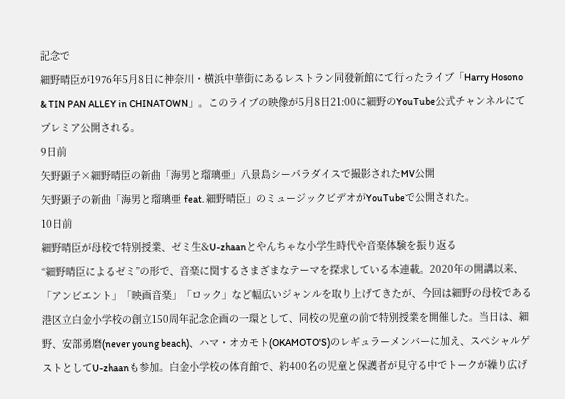記念で
細野晴臣が1976年5月8日に神奈川・横浜中華街にあるレストラン同發新館にて行ったライブ「Harry Hosono & TIN PAN ALLEY in CHINATOWN」。このライブの映像が5月8日21:00に細野のYouTube公式チャンネルにてプレミア公開される。
9日前
矢野顕子×細野晴臣の新曲「海男と瑠璃亜」八景島シーパラダイスで撮影されたMV公開
矢野顕子の新曲「海男と瑠璃亜 feat. 細野晴臣」のミュージックビデオがYouTubeで公開された。
10日前
細野晴臣が母校で特別授業、ゼミ生&U-zhaanとやんちゃな小学生時代や音楽体験を振り返る
“細野晴臣によるゼミ”の形で、音楽に関するさまざまなテーマを探求している本連載。2020年の開講以来、「アンビエント」「映画音楽」「ロック」など幅広いジャンルを取り上げてきたが、今回は細野の母校である港区立白金小学校の創立150周年記念企画の一環として、同校の児童の前で特別授業を開催した。当日は、細野、安部勇磨(never young beach)、ハマ・オカモト(OKAMOTO'S)のレギュラーメンバーに加え、スペシャルゲストとしてU-zhaanも参加。白金小学校の体育館で、約400名の児童と保護者が見守る中でトークが繰り広げ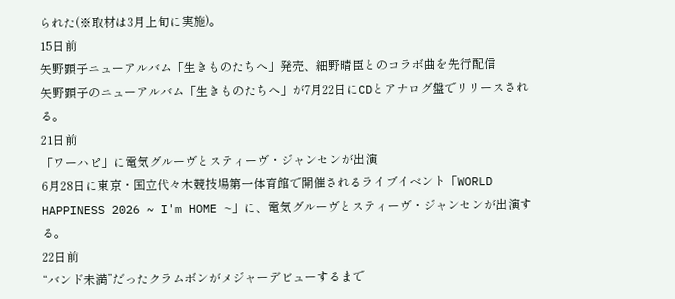られた(※取材は3月上旬に実施)。
15日前
矢野顕子ニューアルバム「生きものたちへ」発売、細野晴臣とのコラボ曲を先行配信
矢野顕子のニューアルバム「生きものたちへ」が7月22日にCDとアナログ盤でリリースされる。
21日前
「ワーハピ」に電気グルーヴとスティーヴ・ジャンセンが出演
6月28日に東京・国立代々木競技場第一体育館で開催されるライブイベント「WORLD HAPPINESS 2026 ~ I'm HOME ~」に、電気グルーヴとスティーヴ・ジャンセンが出演する。
22日前
“バンド未満”だったクラムボンがメジャーデビューするまで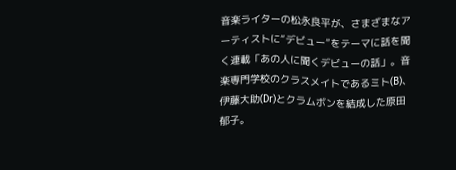音楽ライターの松永良平が、さまざまなアーティストに“デビュー”をテーマに話を聞く連載「あの人に聞くデビューの話」。音楽専門学校のクラスメイトであるミト(B)、伊藤大助(Dr)とクラムボンを結成した原田郁子。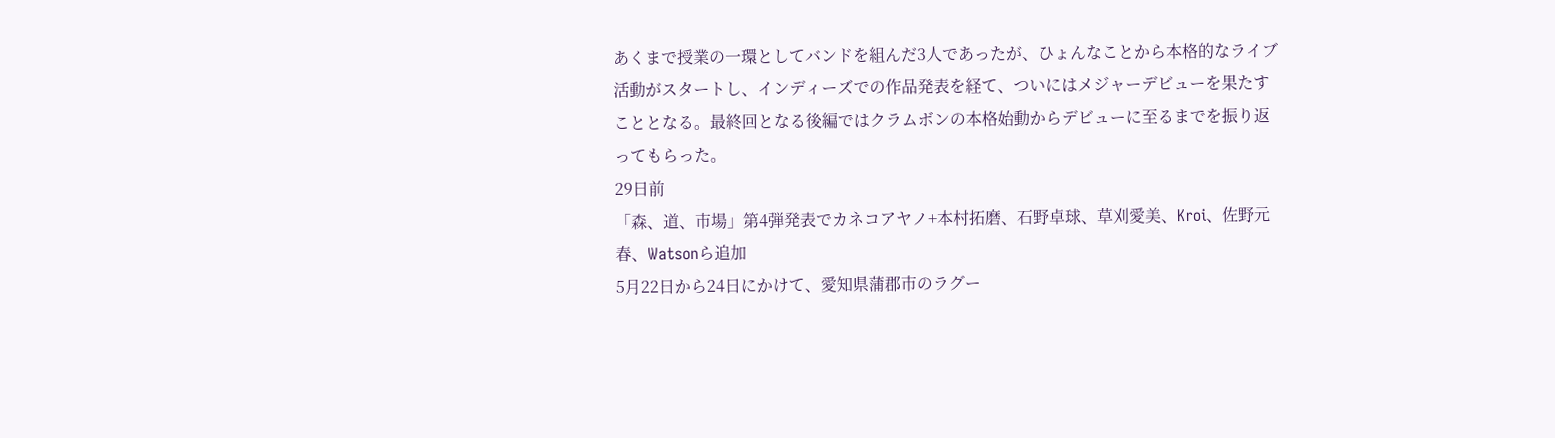あくまで授業の一環としてバンドを組んだ3人であったが、ひょんなことから本格的なライブ活動がスタートし、インディーズでの作品発表を経て、ついにはメジャーデビューを果たすこととなる。最終回となる後編ではクラムボンの本格始動からデビューに至るまでを振り返ってもらった。
29日前
「森、道、市場」第4弾発表でカネコアヤノ+本村拓磨、石野卓球、草刈愛美、Kroi、佐野元春、Watsonら追加
5月22日から24日にかけて、愛知県蒲郡市のラグー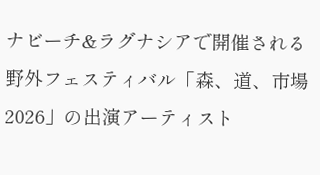ナビーチ&ラグナシアで開催される野外フェスティバル「森、道、市場2026」の出演アーティスト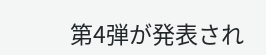第4弾が発表され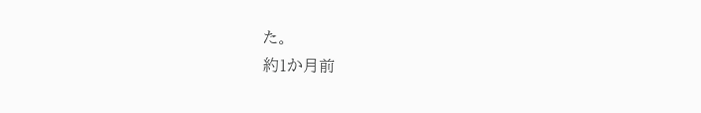た。
約1か月前